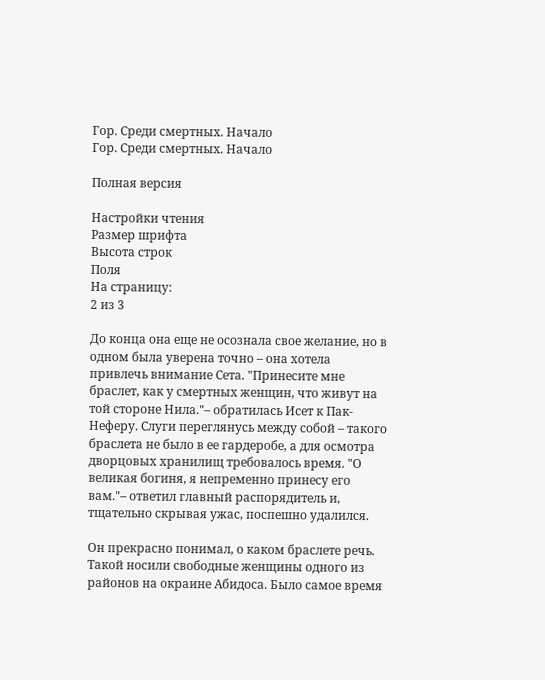Гор. Среди смертных. Начало
Гор. Среди смертных. Начало

Полная версия

Настройки чтения
Размер шрифта
Высота строк
Поля
На страницу:
2 из 3

До конца она еще не осознала свое желание, но в одном была уверена точно – она хотела привлечь внимание Сета. "Принесите мне браслет, как у смертных женщин, что живут на той стороне Нила."– обратилась Исет к Пак-Неферу. Слуги переглянусь между собой – такого браслета не было в ее гардеробе, а для осмотра дворцовых хранилищ требовалось время. "О великая богиня, я непременно принесу его вам."– ответил главный распорядитель и, тщательно скрывая ужас, поспешно удалился.

Он прекрасно понимал, о каком браслете речь. Такой носили свободные женщины одного из районов на окраине Абидоса. Было самое время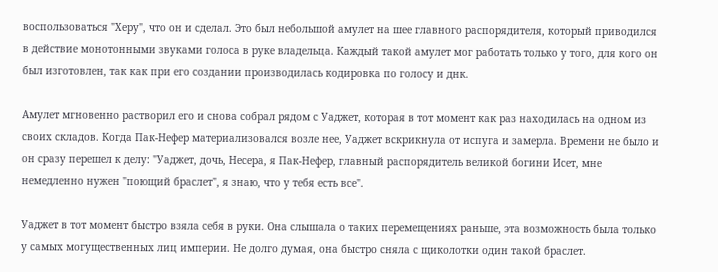воспользоваться "Херу", что он и сделал. Это был небольшой амулет на шее главного распорядителя, который приводился в действие монотонными звуками голоса в руке владельца. Каждый такой амулет мог работать только у того, для кого он был изготовлен, так как при его создании производилась кодировка по голосу и днк.

Амулет мгновенно растворил его и снова собрал рядом с Уаджет, которая в тот момент как раз находилась на одном из своих складов. Когда Пак-Нефер материализовался возле нее, Уаджет вскрикнула от испуга и замерла. Времени не было и он сразу перешел к делу: "Уаджет, дочь, Несера, я Пак-Нефер, главный распорядитель великой богини Исет, мне немедленно нужен "поющий браслет", я знаю, что у тебя есть все".

Уаджет в тот момент быстро взяла себя в руки. Она слышала о таких перемещениях раньше, эта возможность была только у самых могущественных лиц империи. Не долго думая, она быстро сняла с щиколотки один такой браслет.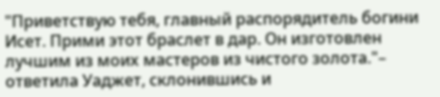"Приветствую тебя, главный распорядитель богини Исет. Прими этот браслет в дар. Он изготовлен лучшим из моих мастеров из чистого золота."– ответила Уаджет, склонившись и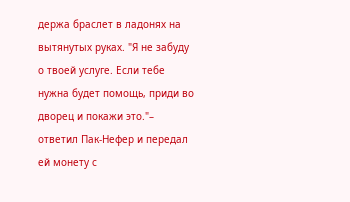держа браслет в ладонях на вытянутых руках. "Я не забуду о твоей услуге. Если тебе нужна будет помощь, приди во дворец и покажи это."– ответил Пак-Нефер и передал ей монету с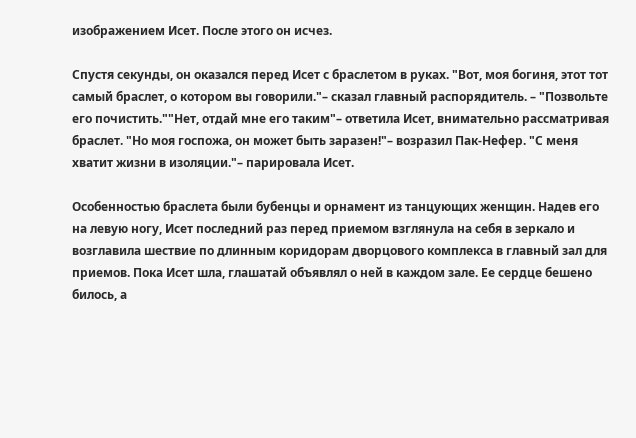изображением Исет. После этого он исчез.

Спустя секунды, он оказался перед Исет с браслетом в руках. "Вот, моя богиня, этот тот самый браслет, о котором вы говорили."– сказал главный распорядитель. – "Позвольте его почистить.""Нет, отдай мне его таким"– ответила Исет, внимательно рассматривая браслет. "Но моя госпожа, он может быть заразен!"– возразил Пак-Нефер. "С меня хватит жизни в изоляции."– парировала Исет.

Особенностью браслета были бубенцы и орнамент из танцующих женщин. Надев его на левую ногу, Исет последний раз перед приемом взглянула на себя в зеркало и возглавила шествие по длинным коридорам дворцового комплекса в главный зал для приемов. Пока Исет шла, глашатай объявлял о ней в каждом зале. Ее сердце бешено билось, а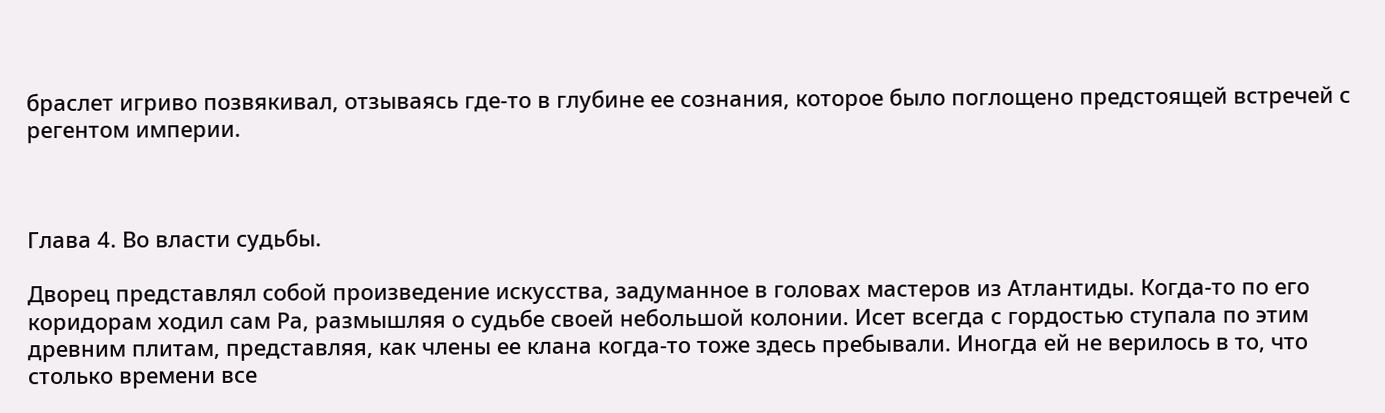браслет игриво позвякивал, отзываясь где-то в глубине ее сознания, которое было поглощено предстоящей встречей с регентом империи.



Глава 4. Во власти судьбы.

Дворец представлял собой произведение искусства, задуманное в головах мастеров из Атлантиды. Когда-то по его коридорам ходил сам Ра, размышляя о судьбе своей небольшой колонии. Исет всегда с гордостью ступала по этим древним плитам, представляя, как члены ее клана когда-то тоже здесь пребывали. Иногда ей не верилось в то, что столько времени все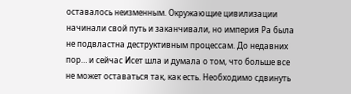оставалось неизменным. Окружающие цивилизации начинали свой путь и заканчивали, но империя Ра была не подвластна деструктивным процессам. До недавних пор… и сейчас Исет шла и думала о том, что больше все не может оставаться так, как есть. Необходимо сдвинуть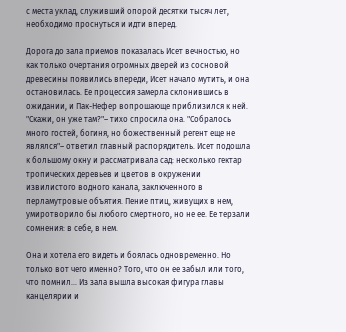с места уклад, служивший опорой десятки тысяч лет, необходимо проснуться и идти вперед.

Дорога до зала приемов показалась Исет вечностью, но как только очертания огромных дверей из сосновой древесины появились впереди, Исет начало мутить, и она остановилась. Ее процессия замерла склонившись в ожидании, и Пак-Нефер вопрошающе приблизился к ней. "Скажи, он уже там?"– тихо спросила она. "Собралось много гостей, богиня, но божественный регент еще не являлся"– ответил главный распорядитель. Исет подошла к большому окну и рассматривала сад: несколько гектар тропических деревьев и цветов в окружении извилистого водного канала, заключенного в перламутровые объятия. Пение птиц, живущих в нем, умиротворило бы любого смертного, но не ее. Ее терзали сомнения: в себе, в нем.

Она и хотела его видеть и боялась одновременно. Но только вот чего именно? Того, что он ее забыл или того, что помнил… Из зала вышла высокая фигура главы канцелярии и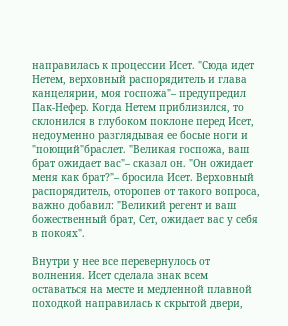направилась к процессии Исет. "Сюда идет Нетем, верховный распорядитель и глава канцелярии, моя госпожа"– предупредил Пак-Нефер. Когда Нетем приблизился, то склонился в глубоком поклоне перед Исет, недоуменно разглядывая ее босые ноги и "поющий"браслет. "Великая госпожа, ваш брат ожидает вас"– сказал он. "Он ожидает меня как брат?"– бросила Исет. Верховный распорядитель, оторопев от такого вопроса, важно добавил: "Великий регент и ваш божественный брат, Сет, ожидает вас у себя в покоях".

Внутри у нее все перевернулось от волнения. Исет сделала знак всем оставаться на месте и медленной плавной походкой направилась к скрытой двери,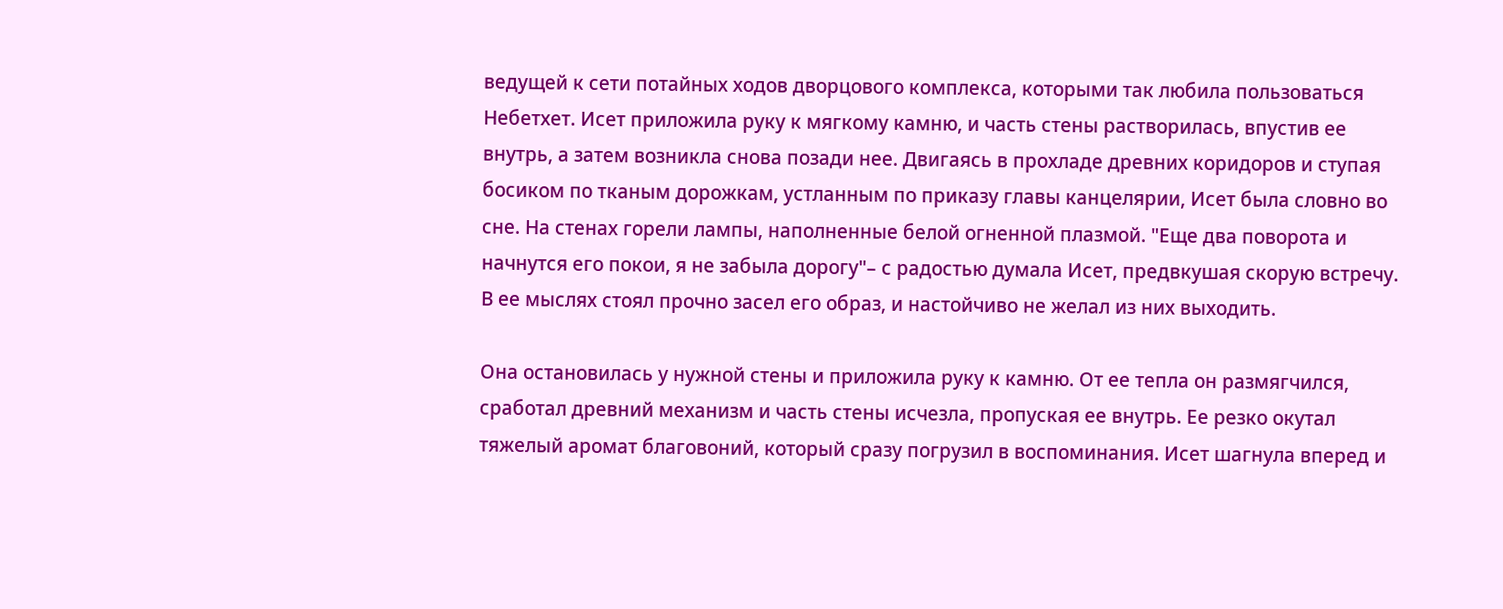ведущей к сети потайных ходов дворцового комплекса, которыми так любила пользоваться Небетхет. Исет приложила руку к мягкому камню, и часть стены растворилась, впустив ее внутрь, а затем возникла снова позади нее. Двигаясь в прохладе древних коридоров и ступая босиком по тканым дорожкам, устланным по приказу главы канцелярии, Исет была словно во сне. На стенах горели лампы, наполненные белой огненной плазмой. "Еще два поворота и начнутся его покои, я не забыла дорогу"– с радостью думала Исет, предвкушая скорую встречу. В ее мыслях стоял прочно засел его образ, и настойчиво не желал из них выходить.

Она остановилась у нужной стены и приложила руку к камню. От ее тепла он размягчился, сработал древний механизм и часть стены исчезла, пропуская ее внутрь. Ее резко окутал тяжелый аромат благовоний, который сразу погрузил в воспоминания. Исет шагнула вперед и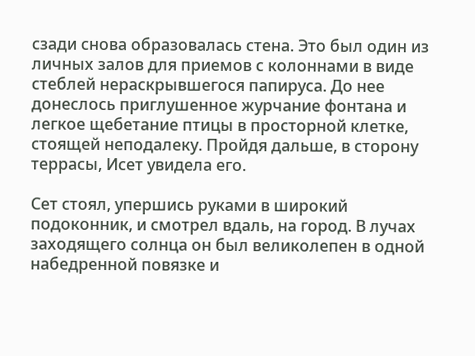сзади снова образовалась стена. Это был один из личных залов для приемов с колоннами в виде стеблей нераскрывшегося папируса. До нее донеслось приглушенное журчание фонтана и легкое щебетание птицы в просторной клетке, стоящей неподалеку. Пройдя дальше, в сторону террасы, Исет увидела его.

Сет стоял, упершись руками в широкий подоконник, и смотрел вдаль, на город. В лучах заходящего солнца он был великолепен в одной набедренной повязке и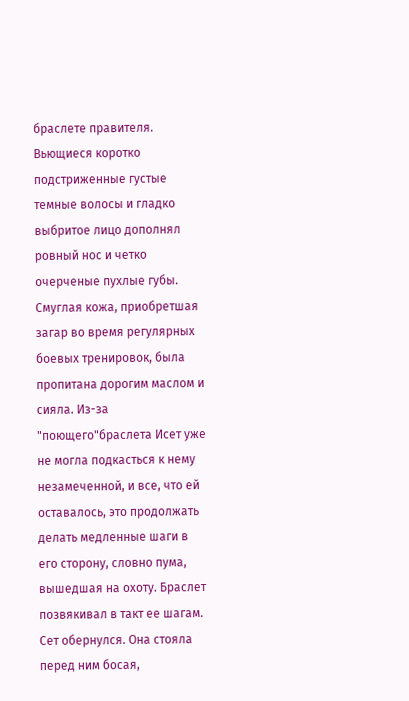браслете правителя. Вьющиеся коротко подстриженные густые темные волосы и гладко выбритое лицо дополнял ровный нос и четко очерченые пухлые губы. Смуглая кожа, приобретшая загар во время регулярных боевых тренировок, была пропитана дорогим маслом и сияла. Из-за "поющего"браслета Исет уже не могла подкасться к нему незамеченной, и все, что ей оставалось, это продолжать делать медленные шаги в его сторону, словно пума, вышедшая на охоту. Браслет позвякивал в такт ее шагам. Сет обернулся. Она стояла перед ним босая,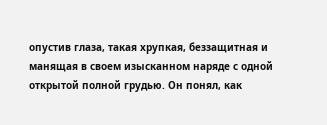опустив глаза, такая хрупкая, беззащитная и манящая в своем изысканном наряде с одной открытой полной грудью. Он понял, как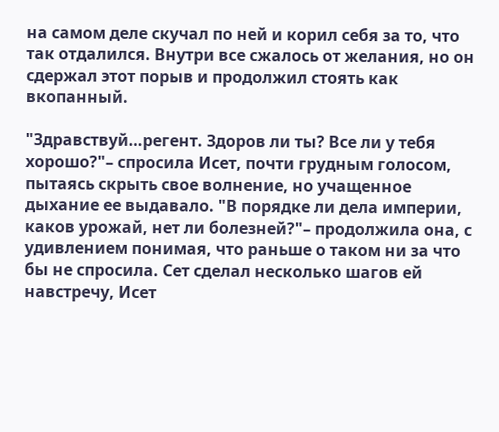на самом деле скучал по ней и корил себя за то, что так отдалился. Внутри все сжалось от желания, но он сдержал этот порыв и продолжил стоять как вкопанный.

"Здравствуй…регент. Здоров ли ты? Все ли у тебя хорошо?"– спросила Исет, почти грудным голосом, пытаясь скрыть свое волнение, но учащенное дыхание ее выдавало. "В порядке ли дела империи, каков урожай, нет ли болезней?"– продолжила она, с удивлением понимая, что раньше о таком ни за что бы не спросила. Сет сделал несколько шагов ей навстречу, Исет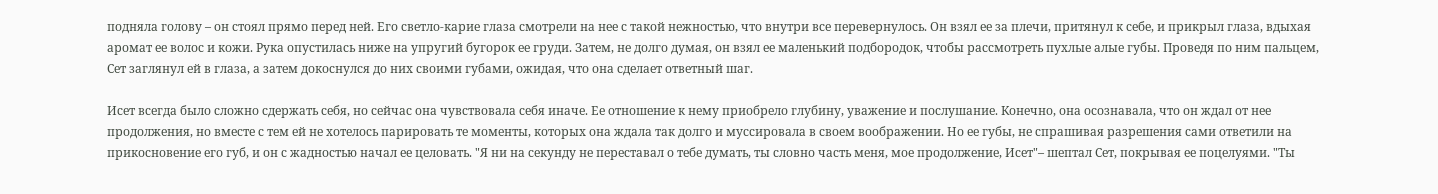подняла голову – он стоял прямо перед ней. Его светло-карие глаза смотрели на нее с такой нежностью, что внутри все перевернулось. Он взял ее за плечи, притянул к себе, и прикрыл глаза, вдыхая аромат ее волос и кожи. Рука опустилась ниже на упругий бугорок ее груди. Затем, не долго думая, он взял ее маленький подбородок, чтобы рассмотреть пухлые алые губы. Проведя по ним пальцем, Сет заглянул ей в глаза, а затем докоснулся до них своими губами, ожидая, что она сделает ответный шаг.

Исет всегда было сложно сдержать себя, но сейчас она чувствовала себя иначе. Ее отношение к нему приобрело глубину, уважение и послушание. Конечно, она осознавала, что он ждал от нее продолжения, но вместе с тем ей не хотелось парировать те моменты, которых она ждала так долго и муссировала в своем воображении. Но ее губы, не спрашивая разрешения сами ответили на прикосновение его губ, и он с жадностью начал ее целовать. "Я ни на секунду не переставал о тебе думать, ты словно часть меня, мое продолжение, Исет"– шептал Сет, покрывая ее поцелуями. "Ты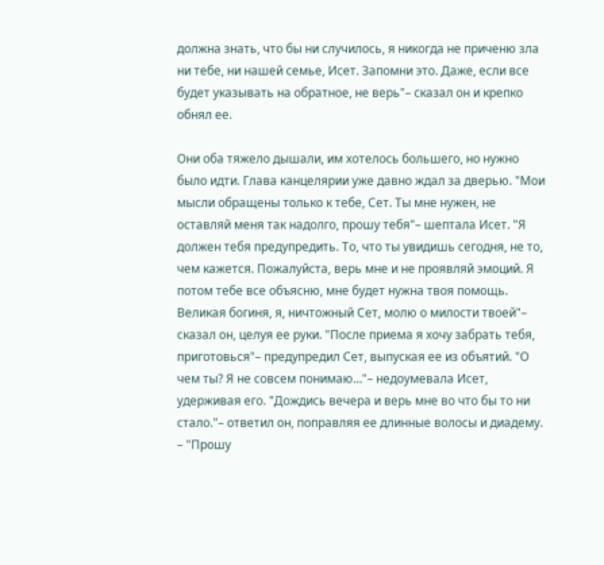должна знать, что бы ни случилось, я никогда не приченю зла ни тебе, ни нашей семье, Исет. Запомни это. Даже, если все будет указывать на обратное, не верь"– сказал он и крепко обнял ее.

Они оба тяжело дышали, им хотелось большего, но нужно было идти. Глава канцелярии уже давно ждал за дверью. "Мои мысли обращены только к тебе, Сет. Ты мне нужен, не оставляй меня так надолго, прошу тебя"– шептала Исет. "Я должен тебя предупредить. То, что ты увидишь сегодня, не то, чем кажется. Пожалуйста, верь мне и не проявляй эмоций. Я потом тебе все объясню, мне будет нужна твоя помощь. Великая богиня, я, ничтожный Сет, молю о милости твоей"– сказал он, целуя ее руки. "После приема я хочу забрать тебя, приготовься"– предупредил Сет, выпуская ее из объятий. "О чем ты? Я не совсем понимаю…"– недоумевала Исет, удерживая его. "Дождись вечера и верь мне во что бы то ни стало."– ответил он, поправляя ее длинные волосы и диадему. – "Прошу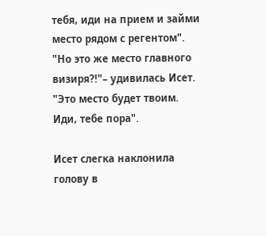тебя, иди на прием и займи место рядом с регентом". "Но это же место главного визиря?!"– удивилась Исет. "Это место будет твоим. Иди, тебе пора".

Исет слегка наклонила голову в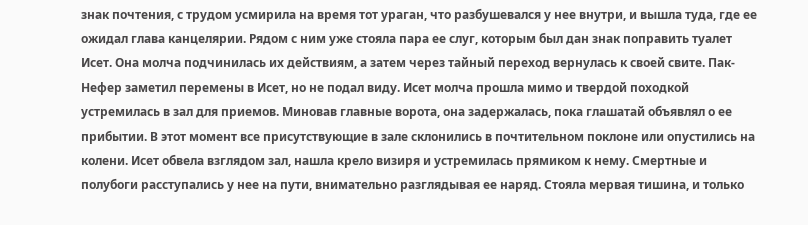знак почтения, с трудом усмирила на время тот ураган, что разбушевался у нее внутри, и вышла туда, где ее ожидал глава канцелярии. Рядом с ним уже стояла пара ее слуг, которым был дан знак поправить туалет Исет. Она молча подчинилась их действиям, а затем через тайный переход вернулась к своей свите. Пак-Нефер заметил перемены в Исет, но не подал виду. Исет молча прошла мимо и твердой походкой устремилась в зал для приемов. Миновав главные ворота, она задержалась, пока глашатай объявлял о ее прибытии. В этот момент все присутствующие в зале склонились в почтительном поклоне или опустились на колени. Исет обвела взглядом зал, нашла крело визиря и устремилась прямиком к нему. Смертные и полубоги расступались у нее на пути, внимательно разглядывая ее наряд. Стояла мервая тишина, и только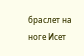браслет на ноге Исет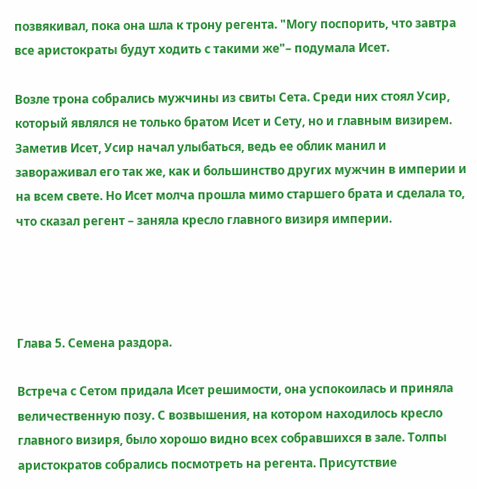позвякивал, пока она шла к трону регента. "Могу поспорить, что завтра все аристократы будут ходить с такими же"– подумала Исет.

Возле трона собрались мужчины из свиты Сета. Среди них стоял Усир, который являлся не только братом Исет и Сету, но и главным визирем. Заметив Исет, Усир начал улыбаться, ведь ее облик манил и завораживал его так же, как и большинство других мужчин в империи и на всем свете. Но Исет молча прошла мимо старшего брата и сделала то, что сказал регент – заняла кресло главного визиря империи.




Глава 5. Семена раздора.

Встреча с Сетом придала Исет решимости, она успокоилась и приняла величественную позу. С возвышения, на котором находилось кресло главного визиря, было хорошо видно всех собравшихся в зале. Толпы аристократов собрались посмотреть на регента. Присутствие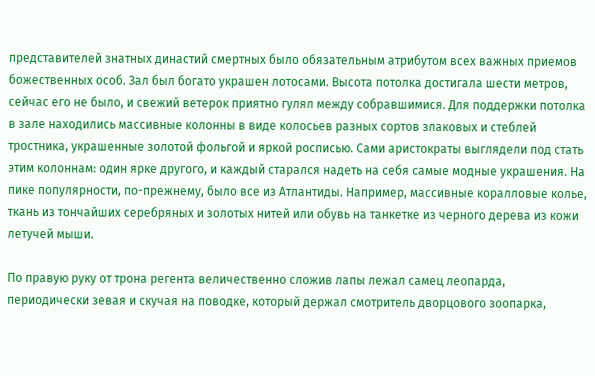представителей знатных династий смертных было обязательным атрибутом всех важных приемов божественных особ. Зал был богато украшен лотосами. Высота потолка достигала шести метров, сейчас его не было, и свежий ветерок приятно гулял между собравшимися. Для поддержки потолка в зале находились массивные колонны в виде колосьев разных сортов злаковых и стеблей тростника, украшенные золотой фольгой и яркой росписью. Сами аристократы выглядели под стать этим колоннам: один ярке другого, и каждый старался надеть на себя самые модные украшения. На пике популярности, по-прежнему, было все из Атлантиды. Например, массивные коралловые колье, ткань из тончайших серебряных и золотых нитей или обувь на танкетке из черного дерева из кожи летучей мыши.

По правую руку от трона регента величественно сложив лапы лежал самец леопарда, периодически зевая и скучая на поводке, который держал смотритель дворцового зоопарка,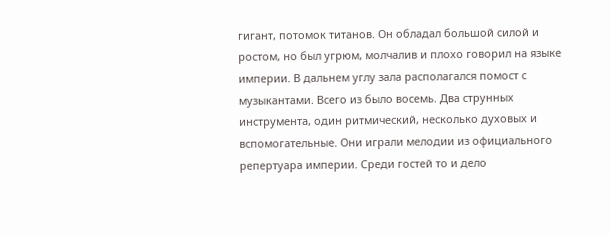гигант, потомок титанов. Он обладал большой силой и ростом, но был угрюм, молчалив и плохо говорил на языке империи. В дальнем углу зала располагался помост с музыкантами. Всего из было восемь. Два струнных инструмента, один ритмический, несколько духовых и вспомогательные. Они играли мелодии из официального репертуара империи. Среди гостей то и дело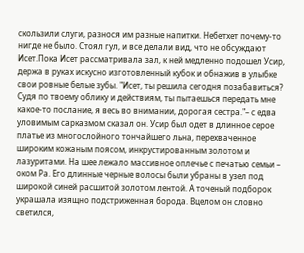скользили слуги, разнося им разные напитки. Небетхет почему-то нигде не было. Стоял гул, и все делали вид, что не обсуждают Исет.Пока Исет рассматривала зал, к ней медленно подошел Усир, держа в руках искусно изготовленный кубок и обнажив в улыбке свои ровные белые зубы. "Исет, ты решила сегодня позабавиться? Судя по твоему облику и действиям, ты пытаешься передать мне какое-то послание, я весь во внимании, дорогая сестра."– с едва уловимым сарказмом сказал он. Усир был одет в длинное серое платье из многослойного тончайшего льна, перехваченное широким кожаным поясом, инкрустированным золотом и лазуритами. На шее лежало массивное оплечье с печатью семьи – оком Ра. Его длинные черные волосы были убраны в узел под широкой синей расшитой золотом лентой. А точеный подборок украшала изящно подстриженная борода. Вцелом он словно светился,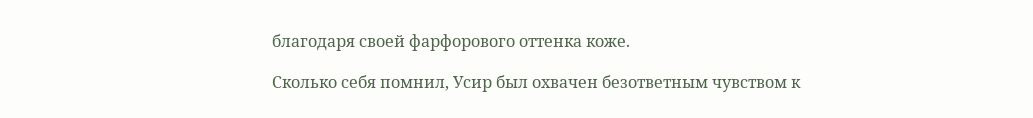благодаря своей фарфорового оттенка коже.

Сколько себя помнил, Усир был охвачен безответным чувством к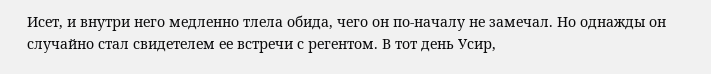Исет, и внутри него медленно тлела обида, чего он по-началу не замечал. Но однажды он случайно стал свидетелем ее встречи с регентом. В тот день Усир,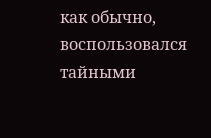как обычно, воспользовался тайными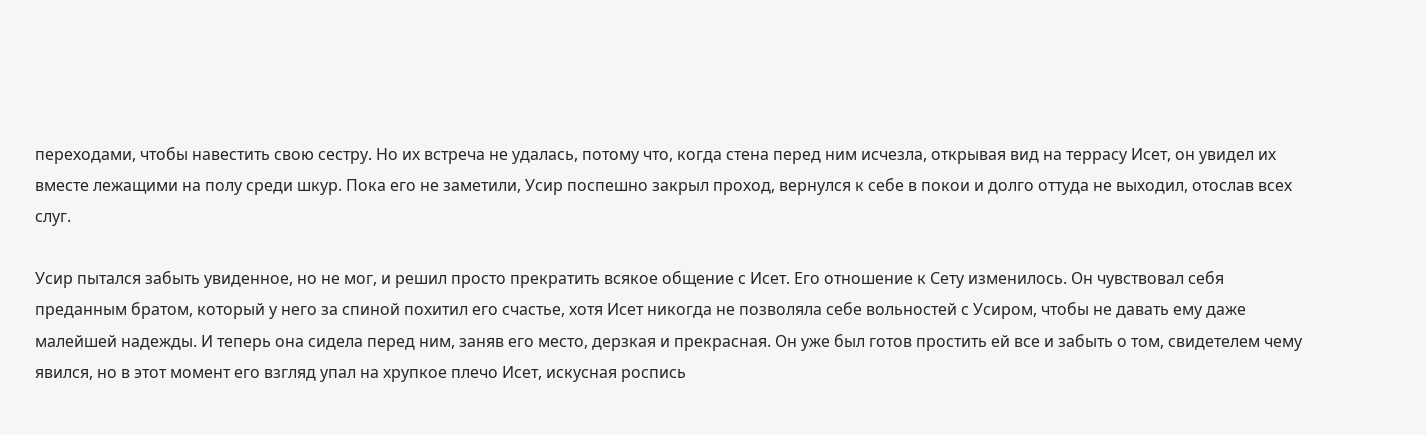переходами, чтобы навестить свою сестру. Но их встреча не удалась, потому что, когда стена перед ним исчезла, открывая вид на террасу Исет, он увидел их вместе лежащими на полу среди шкур. Пока его не заметили, Усир поспешно закрыл проход, вернулся к себе в покои и долго оттуда не выходил, отослав всех слуг.

Усир пытался забыть увиденное, но не мог, и решил просто прекратить всякое общение с Исет. Его отношение к Сету изменилось. Он чувствовал себя преданным братом, который у него за спиной похитил его счастье, хотя Исет никогда не позволяла себе вольностей с Усиром, чтобы не давать ему даже малейшей надежды. И теперь она сидела перед ним, заняв его место, дерзкая и прекрасная. Он уже был готов простить ей все и забыть о том, свидетелем чему явился, но в этот момент его взгляд упал на хрупкое плечо Исет, искусная роспись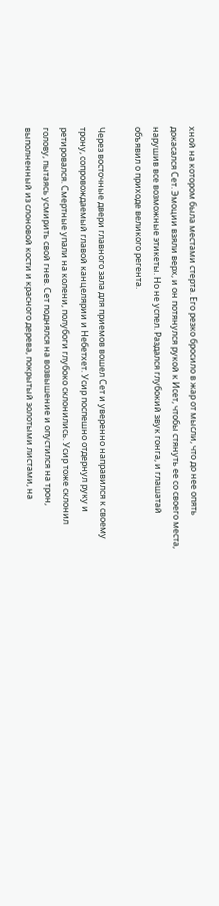хной на котором была местами стерта. Его резко бросило в жар от мысли, что до нее опять докасался Сет. Эмоции взяли верх, и он потянулся рукой к Исет, чтобы стянуть ее со своего места, нарушив все возможные этикеты. Но не успел. Раздался глубокий звук гонга, и глашатай объявил о приходе великого регента.

Через восточные двери главного зала для приемов вошел Сет и уверенно направился к своему трону, сопровождаемый главой канцелярии и Небетхет. Усир поспешно отдернул руку и ретировался. Смертные упали на колени, полубоги глубоко склонились. Усир тоже склонил голову, пытаясь усмирить свой гнев. Сет поднялся на возвышение и опустился на трон, выполненный из слоновой кости и красного дерева, покрытый золотыми листами, на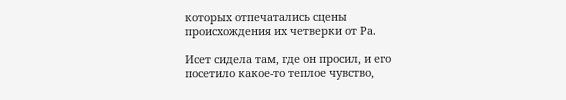которых отпечатались сцены происхождения их четверки от Ра.

Исет сидела там, где он просил, и его посетило какое-то теплое чувство,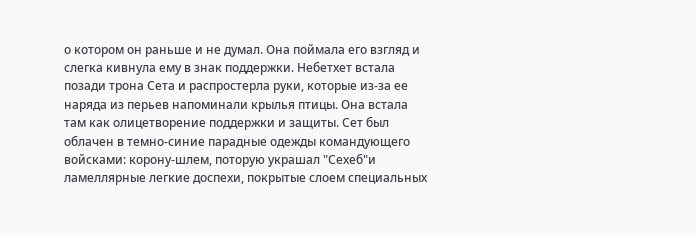о котором он раньше и не думал. Она поймала его взгляд и слегка кивнула ему в знак поддержки. Небетхет встала позади трона Сета и распростерла руки, которые из-за ее наряда из перьев напоминали крылья птицы. Она встала там как олицетворение поддержки и защиты. Сет был облачен в темно-синие парадные одежды командующего войсками: корону-шлем, поторую украшал "Сехеб"и ламеллярные легкие доспехи, покрытые слоем специальных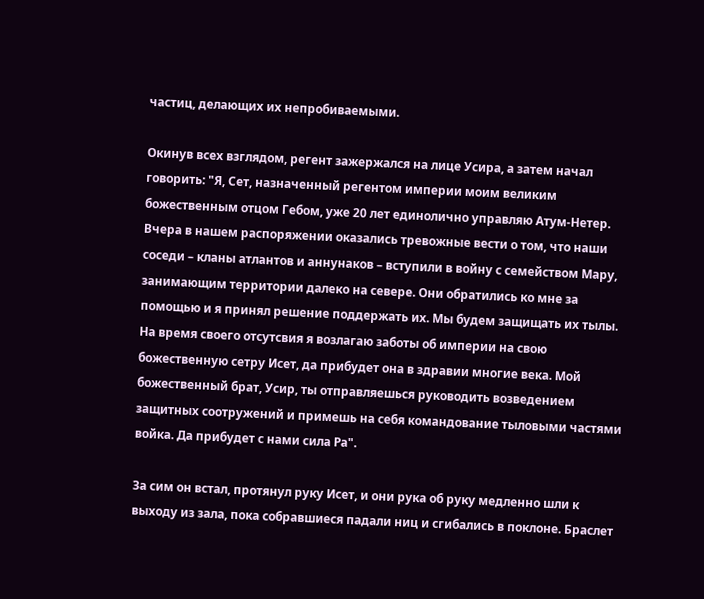частиц, делающих их непробиваемыми.

Окинув всех взглядом, регент зажержался на лице Усира, а затем начал говорить: "Я, Сет, назначенный регентом империи моим великим божественным отцом Гебом, уже 20 лет единолично управляю Атум-Нетер. Вчера в нашем распоряжении оказались тревожные вести о том, что наши соседи – кланы атлантов и аннунаков – вступили в войну с семейством Мару, занимающим территории далеко на севере. Они обратились ко мне за помощью и я принял решение поддержать их. Мы будем защищать их тылы. На время своего отсутсвия я возлагаю заботы об империи на свою божественную сетру Исет, да прибудет она в здравии многие века. Мой божественный брат, Усир, ты отправляешься руководить возведением защитных соотружений и примешь на себя командование тыловыми частями войка. Да прибудет с нами сила Ра".

За сим он встал, протянул руку Исет, и они рука об руку медленно шли к выходу из зала, пока собравшиеся падали ниц и сгибались в поклоне. Браслет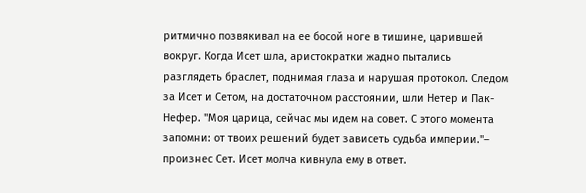ритмично позвякивал на ее босой ноге в тишине, царившей вокруг. Когда Исет шла, аристократки жадно пытались разглядеть браслет, поднимая глаза и нарушая протокол. Следом за Исет и Сетом, на достаточном расстоянии, шли Нетер и Пак-Нефер. "Моя царица, сейчас мы идем на совет. С этого момента запомни: от твоих решений будет зависеть судьба империи."– произнес Сет. Исет молча кивнула ему в ответ.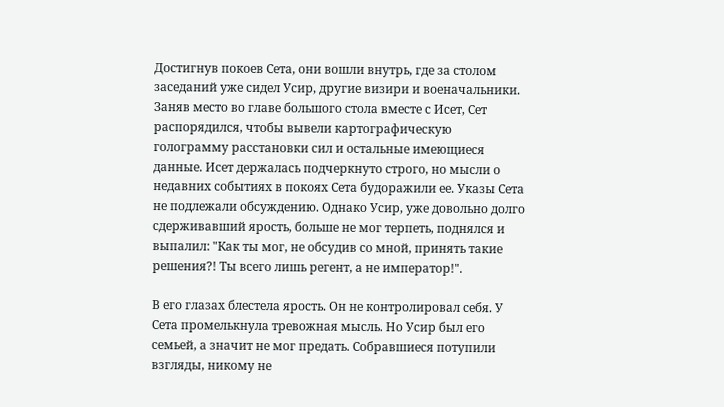Достигнув покоев Сета, они вошли внутрь, где за столом заседаний уже сидел Усир, другие визири и военачальники. Заняв место во главе большого стола вместе с Исет, Сет распорядился, чтобы вывели картографическую голограмму расстановки сил и остальные имеющиеся данные. Исет держалась подчеркнуто строго, но мысли о недавних событиях в покоях Сета будоражили ее. Указы Сета не подлежали обсуждению. Однако Усир, уже довольно долго сдерживавший ярость, больше не мог терпеть, поднялся и выпалил: "Как ты мог, не обсудив со мной, принять такие решения?! Ты всего лишь регент, а не император!".

В его глазах блестела ярость. Он не контролировал себя. У Сета промелькнула тревожная мысль. Но Усир был его семьей, а значит не мог предать. Собравшиеся потупили взгляды, никому не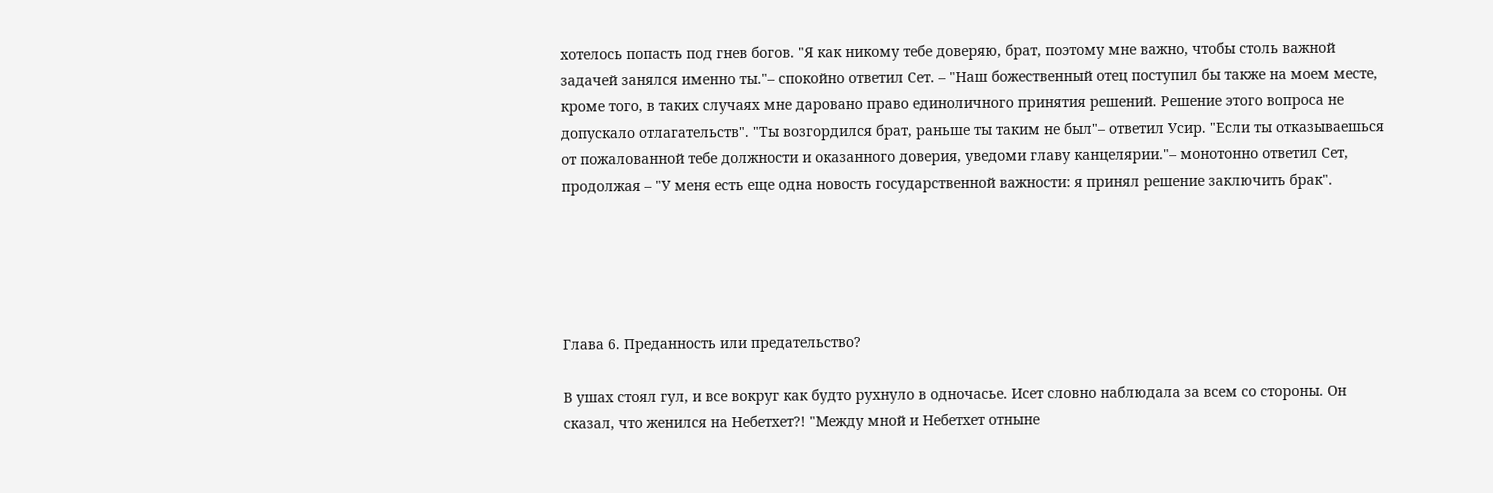хотелось попасть под гнев богов. "Я как никому тебе доверяю, брат, поэтому мне важно, чтобы столь важной задачей занялся именно ты."– спокойно ответил Сет. – "Наш божественный отец поступил бы также на моем месте, кроме того, в таких случаях мне даровано право единоличного принятия решений. Решение этого вопроса не допускало отлагательств". "Ты возгордился брат, раньше ты таким не был"– ответил Усир. "Если ты отказываешься от пожалованной тебе должности и оказанного доверия, уведоми главу канцелярии."– монотонно ответил Сет, продолжая – "У меня есть еще одна новость государственной важности: я принял решение заключить брак".





Глава 6. Преданность или предательство?

В ушах стоял гул, и все вокруг как будто рухнуло в одночасье. Исет словно наблюдала за всем со стороны. Он сказал, что женился на Небетхет?! "Между мной и Небетхет отныне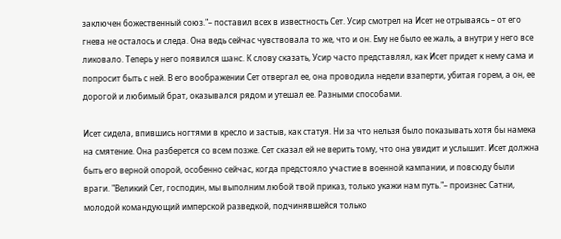заключен божественный союз."– поставил всех в известность Сет. Усир смотрел на Исет не отрываясь – от его гнева не осталось и следа. Она ведь сейчас чувствовала то же, что и он. Ему не было ее жаль, а внутри у него все ликовало. Теперь у него появился шанс. К слову сказать, Усир часто представлял, как Исет придет к нему сама и попросит быть с ней. В его воображении Сет отвергал ее, она проводила недели взаперти, убитая горем, а он, ее дорогой и любимый брат, оказывался рядом и утешал ее. Разными способами.

Исет сидела, впившись ногтями в кресло и застыв, как статуя. Ни за что нельзя было показывать хотя бы намека на смятение. Она разберется со всем позже. Сет сказал ей не верить тому, что она увидит и услышит. Исет должна быть его верной опорой, особенно сейчас, когда предстояло участие в военной кампании, и повсюду были враги. "Великий Сет, господин, мы выполним любой твой приказ, только укажи нам путь."– произнес Сатни, молодой командующий имперской разведкой, подчинявшейся только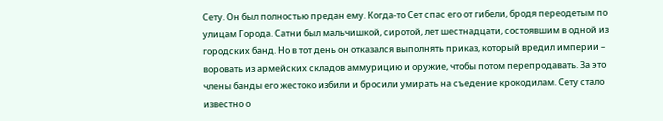Сету. Он был полностью предан ему. Когда-то Сет спас его от гибели, бродя переодетым по улицам Города. Сатни был мальчишкой, сиротой, лет шестнадцати, состоявшим в одной из городских банд. Но в тот день он отказался выполнять приказ, который вредил империи – воровать из армейских складов аммурицию и оружие, чтобы потом перепродавать. За это члены банды его жестоко избили и бросили умирать на съедение крокодилам. Сету стало известно о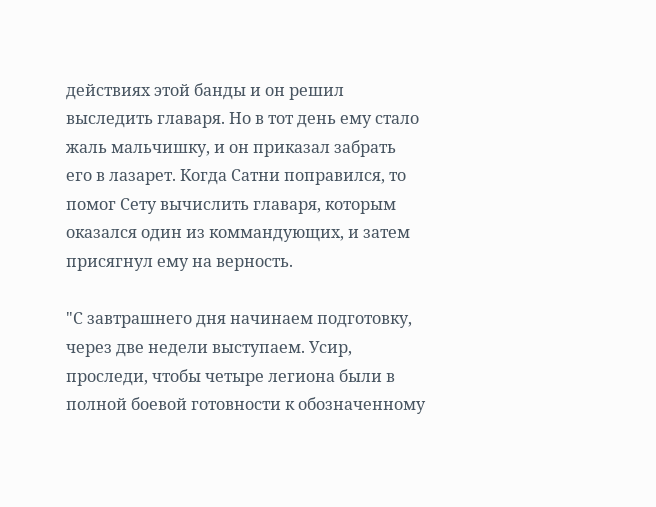действиях этой банды и он решил выследить главаря. Но в тот день ему стало жаль мальчишку, и он приказал забрать его в лазарет. Когда Сатни поправился, то помог Сету вычислить главаря, которым оказался один из коммандующих, и затем присягнул ему на верность.

"С завтрашнего дня начинаем подготовку, через две недели выступаем. Усир, проследи, чтобы четыре легиона были в полной боевой готовности к обозначенному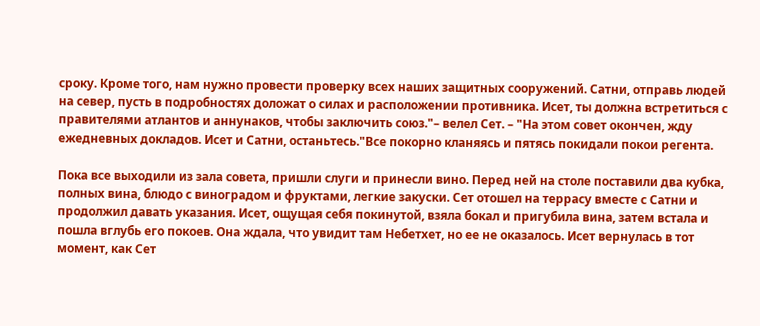сроку. Кроме того, нам нужно провести проверку всех наших защитных сооружений. Сатни, отправь людей на север, пусть в подробностях доложат о силах и расположении противника. Исет, ты должна встретиться с правителями атлантов и аннунаков, чтобы заключить союз."– велел Сет. – "На этом совет окончен, жду ежедневных докладов. Исет и Сатни, останьтесь."Все покорно кланяясь и пятясь покидали покои регента.

Пока все выходили из зала совета, пришли слуги и принесли вино. Перед ней на столе поставили два кубка, полных вина, блюдо с виноградом и фруктами, легкие закуски. Сет отошел на террасу вместе с Сатни и продолжил давать указания. Исет, ощущая себя покинутой, взяла бокал и пригубила вина, затем встала и пошла вглубь его покоев. Она ждала, что увидит там Небетхет, но ее не оказалось. Исет вернулась в тот момент, как Сет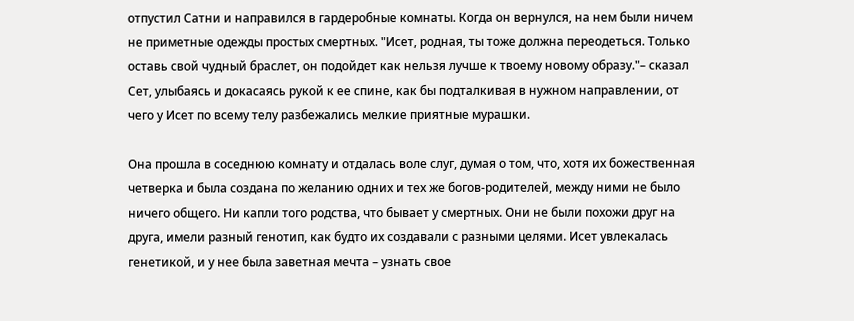отпустил Сатни и направился в гардеробные комнаты. Когда он вернулся, на нем были ничем не приметные одежды простых смертных. "Исет, родная, ты тоже должна переодеться. Только оставь свой чудный браслет, он подойдет как нельзя лучше к твоему новому образу."– сказал Сет, улыбаясь и докасаясь рукой к ее спине, как бы подталкивая в нужном направлении, от чего у Исет по всему телу разбежались мелкие приятные мурашки.

Она прошла в соседнюю комнату и отдалась воле слуг, думая о том, что, хотя их божественная четверка и была создана по желанию одних и тех же богов-родителей, между ними не было ничего общего. Ни капли того родства, что бывает у смертных. Они не были похожи друг на друга, имели разный генотип, как будто их создавали с разными целями. Исет увлекалась генетикой, и у нее была заветная мечта – узнать свое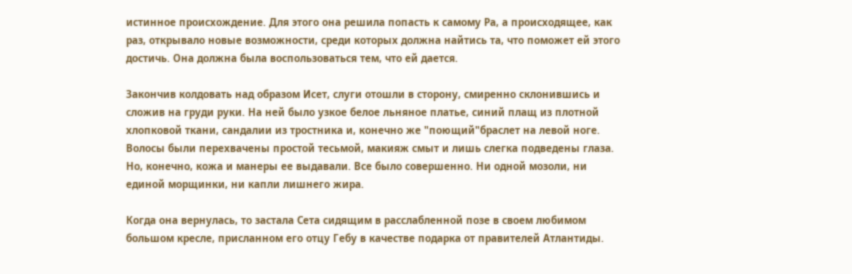истинное происхождение. Для этого она решила попасть к самому Ра, а происходящее, как раз, открывало новые возможности, среди которых должна найтись та, что поможет ей этого достичь. Она должна была воспользоваться тем, что ей дается.

Закончив колдовать над образом Исет, слуги отошли в сторону, смиренно склонившись и сложив на груди руки. На ней было узкое белое льняное платье, синий плащ из плотной хлопковой ткани, сандалии из тростника и, конечно же "поющий"браслет на левой ноге. Волосы были перехвачены простой тесьмой, макияж смыт и лишь слегка подведены глаза. Но, конечно, кожа и манеры ее выдавали. Все было совершенно. Ни одной мозоли, ни единой морщинки, ни капли лишнего жира.

Когда она вернулась, то застала Сета сидящим в расслабленной позе в своем любимом большом кресле, присланном его отцу Гебу в качестве подарка от правителей Атлантиды.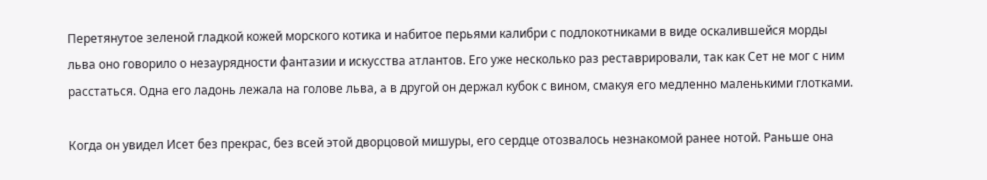Перетянутое зеленой гладкой кожей морского котика и набитое перьями калибри с подлокотниками в виде оскалившейся морды льва оно говорило о незаурядности фантазии и искусства атлантов. Его уже несколько раз реставрировали, так как Сет не мог с ним расстаться. Одна его ладонь лежала на голове льва, а в другой он держал кубок с вином, смакуя его медленно маленькими глотками.

Когда он увидел Исет без прекрас, без всей этой дворцовой мишуры, его сердце отозвалось незнакомой ранее нотой. Раньше она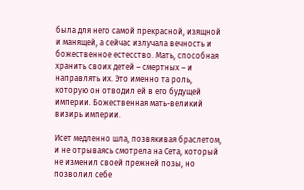была для него самой прекрасной, изящной и манящей, а сейчас излучала вечность и божественное естесство. Мать, способная хранить своих детей – смертных – и направлять их. Это именно та роль, которую он отводил ей в его будущей империи. Божественная мать-великий визирь империи.

Исет медленно шла, позвякивая браслетом, и не отрываясь смотрела на Сета, который не изменил своей прежней позы, но позволил себе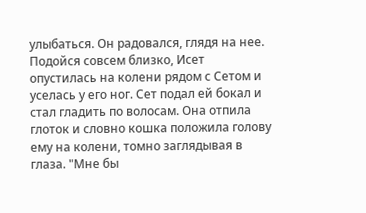улыбаться. Он радовался, глядя на нее. Подойся совсем близко, Исет опустилась на колени рядом с Сетом и уселась у его ног. Сет подал ей бокал и стал гладить по волосам. Она отпила глоток и словно кошка положила голову ему на колени, томно заглядывая в глаза. "Мне бы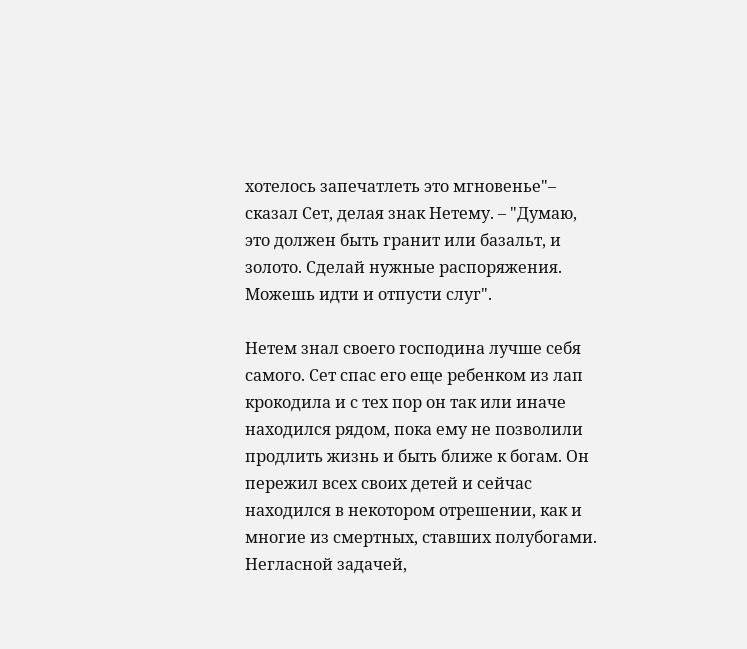хотелось запечатлеть это мгновенье"– сказал Сет, делая знак Нетему. – "Думаю, это должен быть гранит или базальт, и золото. Сделай нужные распоряжения. Можешь идти и отпусти слуг".

Нетем знал своего господина лучше себя самого. Сет спас его еще ребенком из лап крокодила и с тех пор он так или иначе находился рядом, пока ему не позволили продлить жизнь и быть ближе к богам. Он пережил всех своих детей и сейчас находился в некотором отрешении, как и многие из смертных, ставших полубогами. Негласной задачей,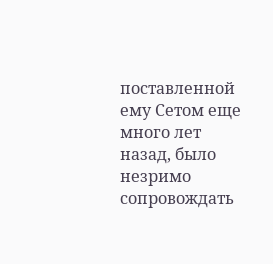поставленной ему Сетом еще много лет назад, было незримо сопровождать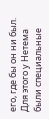его, где бы он ни был. Для этого у Нетема были специальные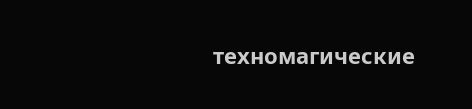техномагические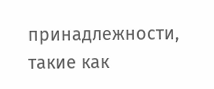принадлежности, такие как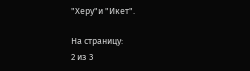"Херу"и "Икет".

На страницу:
2 из 3